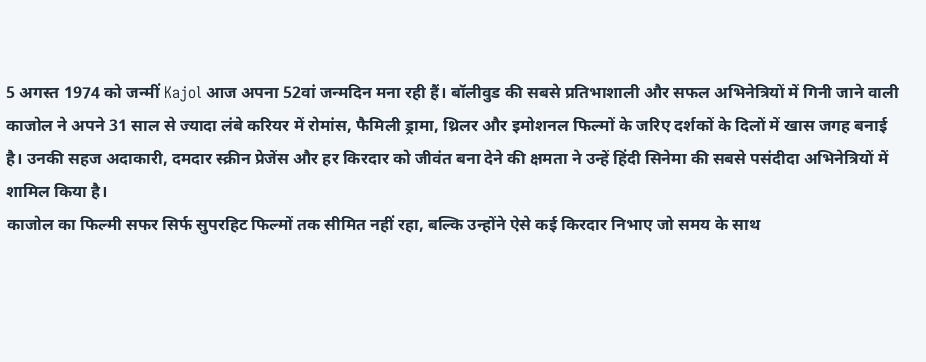5 अगस्त 1974 को जन्मीं Kajol आज अपना 52वां जन्मदिन मना रही हैं। बॉलीवुड की सबसे प्रतिभाशाली और सफल अभिनेत्रियों में गिनी जाने वाली काजोल ने अपने 31 साल से ज्यादा लंबे करियर में रोमांस, फैमिली ड्रामा, थ्रिलर और इमोशनल फिल्मों के जरिए दर्शकों के दिलों में खास जगह बनाई है। उनकी सहज अदाकारी, दमदार स्क्रीन प्रेजेंस और हर किरदार को जीवंत बना देने की क्षमता ने उन्हें हिंदी सिनेमा की सबसे पसंदीदा अभिनेत्रियों में शामिल किया है।
काजोल का फिल्मी सफर सिर्फ सुपरहिट फिल्मों तक सीमित नहीं रहा, बल्कि उन्होंने ऐसे कई किरदार निभाए जो समय के साथ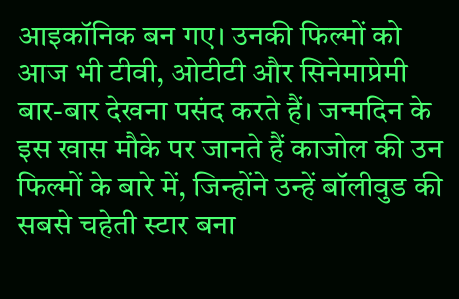आइकॉनिक बन गए। उनकी फिल्मों को आज भी टीवी, ओटीटी और सिनेमाप्रेमी बार-बार देखना पसंद करते हैं। जन्मदिन के इस खास मौके पर जानते हैं काजोल की उन फिल्मों के बारे में, जिन्होंने उन्हें बॉलीवुड की सबसे चहेती स्टार बना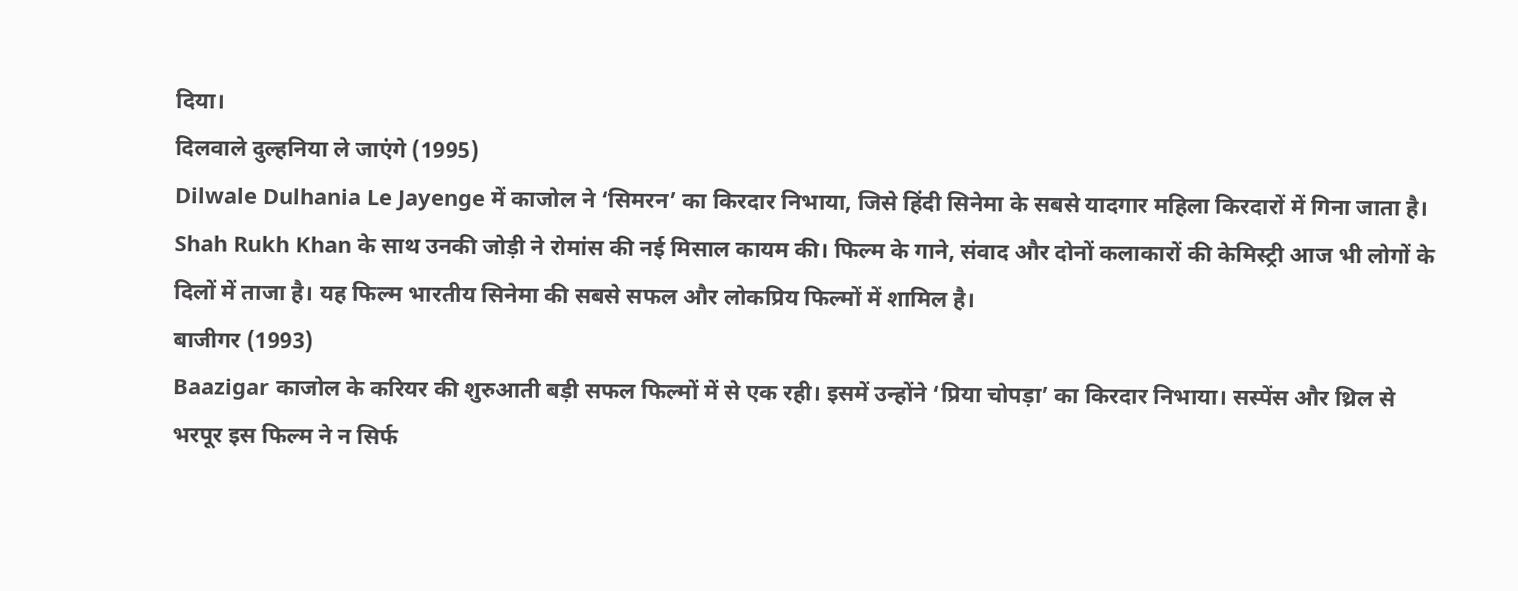दिया।
दिलवाले दुल्हनिया ले जाएंगे (1995)
Dilwale Dulhania Le Jayenge में काजोल ने ‘सिमरन’ का किरदार निभाया, जिसे हिंदी सिनेमा के सबसे यादगार महिला किरदारों में गिना जाता है। Shah Rukh Khan के साथ उनकी जोड़ी ने रोमांस की नई मिसाल कायम की। फिल्म के गाने, संवाद और दोनों कलाकारों की केमिस्ट्री आज भी लोगों के दिलों में ताजा है। यह फिल्म भारतीय सिनेमा की सबसे सफल और लोकप्रिय फिल्मों में शामिल है।
बाजीगर (1993)
Baazigar काजोल के करियर की शुरुआती बड़ी सफल फिल्मों में से एक रही। इसमें उन्होंने ‘प्रिया चोपड़ा’ का किरदार निभाया। सस्पेंस और थ्रिल से भरपूर इस फिल्म ने न सिर्फ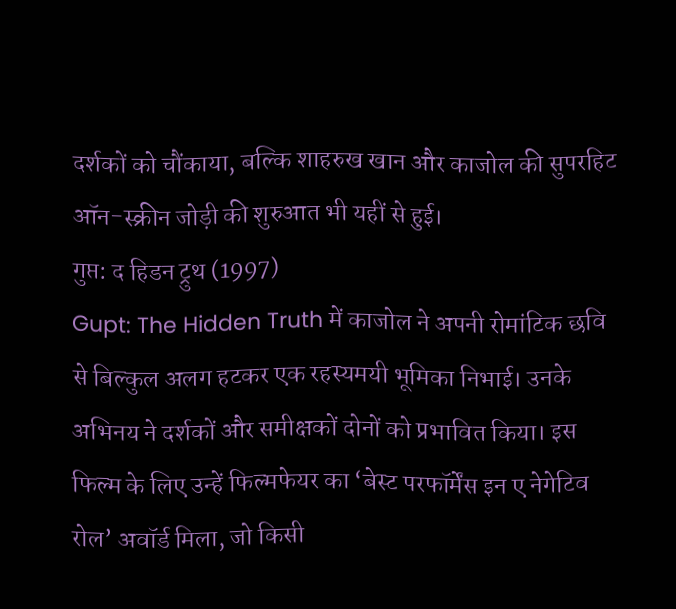दर्शकों को चौंकाया, बल्कि शाहरुख खान और काजोल की सुपरहिट ऑन-स्क्रीन जोड़ी की शुरुआत भी यहीं से हुई।
गुप्त: द हिडन ट्रुथ (1997)
Gupt: The Hidden Truth में काजोल ने अपनी रोमांटिक छवि से बिल्कुल अलग हटकर एक रहस्यमयी भूमिका निभाई। उनके अभिनय ने दर्शकों और समीक्षकों दोनों को प्रभावित किया। इस फिल्म के लिए उन्हें फिल्मफेयर का ‘बेस्ट परफॉर्मेंस इन ए नेगेटिव रोल’ अवॉर्ड मिला, जो किसी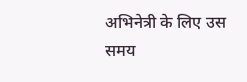अभिनेत्री के लिए उस समय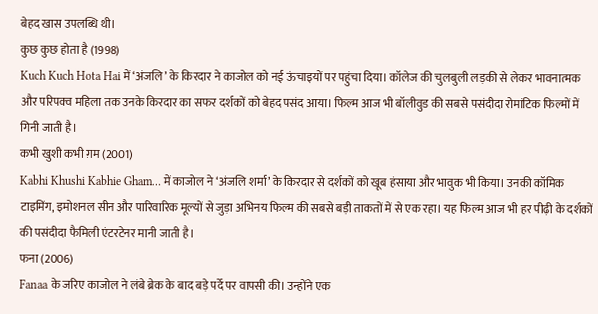बेहद खास उपलब्धि थी।
कुछ कुछ होता है (1998)
Kuch Kuch Hota Hai में ‘अंजलि’ के किरदार ने काजोल को नई ऊंचाइयों पर पहुंचा दिया। कॉलेज की चुलबुली लड़की से लेकर भावनात्मक और परिपक्व महिला तक उनके किरदार का सफर दर्शकों को बेहद पसंद आया। फिल्म आज भी बॉलीवुड की सबसे पसंदीदा रोमांटिक फिल्मों में गिनी जाती है।
कभी खुशी कभी ग़म (2001)
Kabhi Khushi Kabhie Gham… में काजोल ने ‘अंजलि शर्मा’ के किरदार से दर्शकों को खूब हंसाया और भावुक भी किया। उनकी कॉमिक टाइमिंग, इमोशनल सीन और पारिवारिक मूल्यों से जुड़ा अभिनय फिल्म की सबसे बड़ी ताकतों में से एक रहा। यह फिल्म आज भी हर पीढ़ी के दर्शकों की पसंदीदा फैमिली एंटरटेनर मानी जाती है।
फना (2006)
Fanaa के जरिए काजोल ने लंबे ब्रेक के बाद बड़े पर्दे पर वापसी की। उन्होंने एक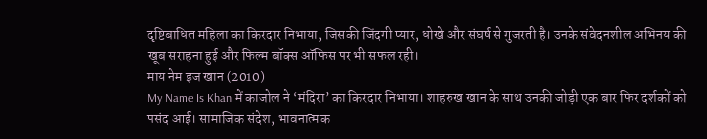दृष्टिबाधित महिला का किरदार निभाया, जिसकी जिंदगी प्यार, धोखे और संघर्ष से गुजरती है। उनके संवेदनशील अभिनय की खूब सराहना हुई और फिल्म बॉक्स ऑफिस पर भी सफल रही।
माय नेम इज खान (2010)
My Name Is Khan में काजोल ने ‘मंदिरा’ का किरदार निभाया। शाहरुख खान के साथ उनकी जोड़ी एक बार फिर दर्शकों को पसंद आई। सामाजिक संदेश, भावनात्मक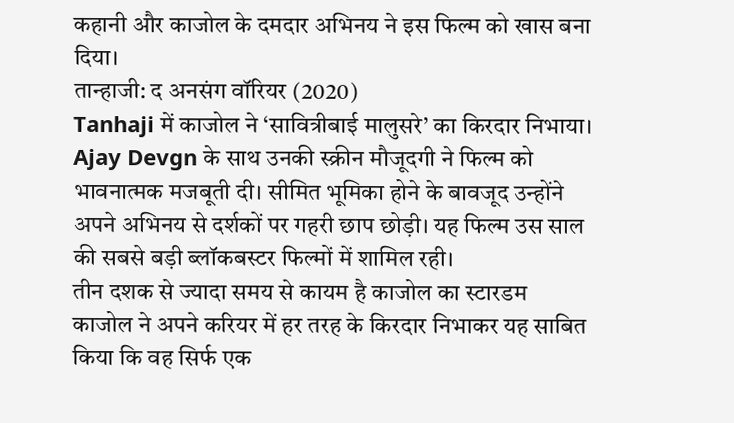कहानी और काजोल के दमदार अभिनय ने इस फिल्म को खास बना दिया।
तान्हाजी: द अनसंग वॉरियर (2020)
Tanhaji में काजोल ने ‘सावित्रीबाई मालुसरे’ का किरदार निभाया। Ajay Devgn के साथ उनकी स्क्रीन मौजूदगी ने फिल्म को भावनात्मक मजबूती दी। सीमित भूमिका होने के बावजूद उन्होंने अपने अभिनय से दर्शकों पर गहरी छाप छोड़ी। यह फिल्म उस साल की सबसे बड़ी ब्लॉकबस्टर फिल्मों में शामिल रही।
तीन दशक से ज्यादा समय से कायम है काजोल का स्टारडम
काजोल ने अपने करियर में हर तरह के किरदार निभाकर यह साबित किया कि वह सिर्फ एक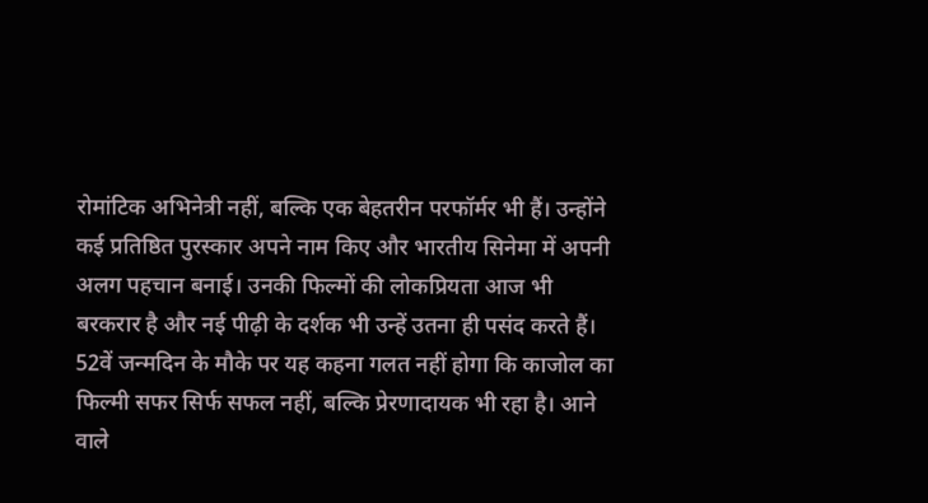रोमांटिक अभिनेत्री नहीं, बल्कि एक बेहतरीन परफॉर्मर भी हैं। उन्होंने कई प्रतिष्ठित पुरस्कार अपने नाम किए और भारतीय सिनेमा में अपनी अलग पहचान बनाई। उनकी फिल्मों की लोकप्रियता आज भी बरकरार है और नई पीढ़ी के दर्शक भी उन्हें उतना ही पसंद करते हैं।
52वें जन्मदिन के मौके पर यह कहना गलत नहीं होगा कि काजोल का फिल्मी सफर सिर्फ सफल नहीं, बल्कि प्रेरणादायक भी रहा है। आने वाले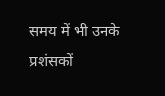समय में भी उनके प्रशंसकों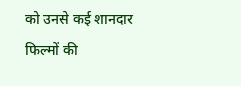को उनसे कई शानदार फिल्मों की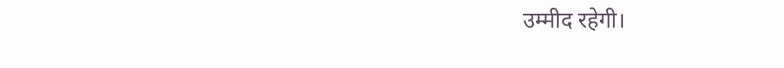उम्मीद रहेगी।